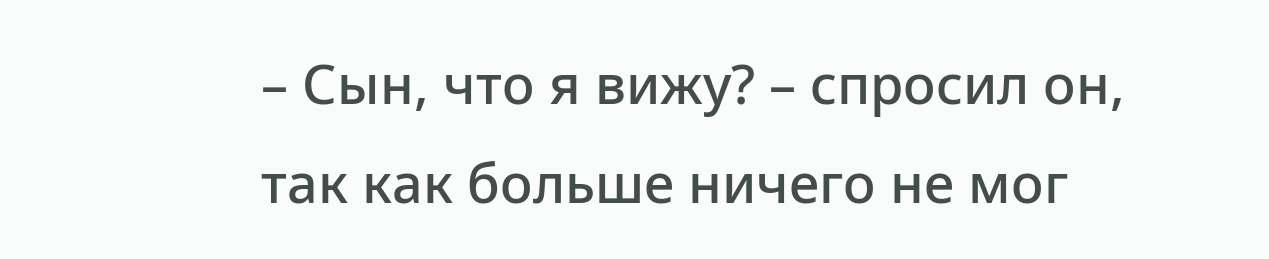– Сын, что я вижу? – спросил он, так как больше ничего не мог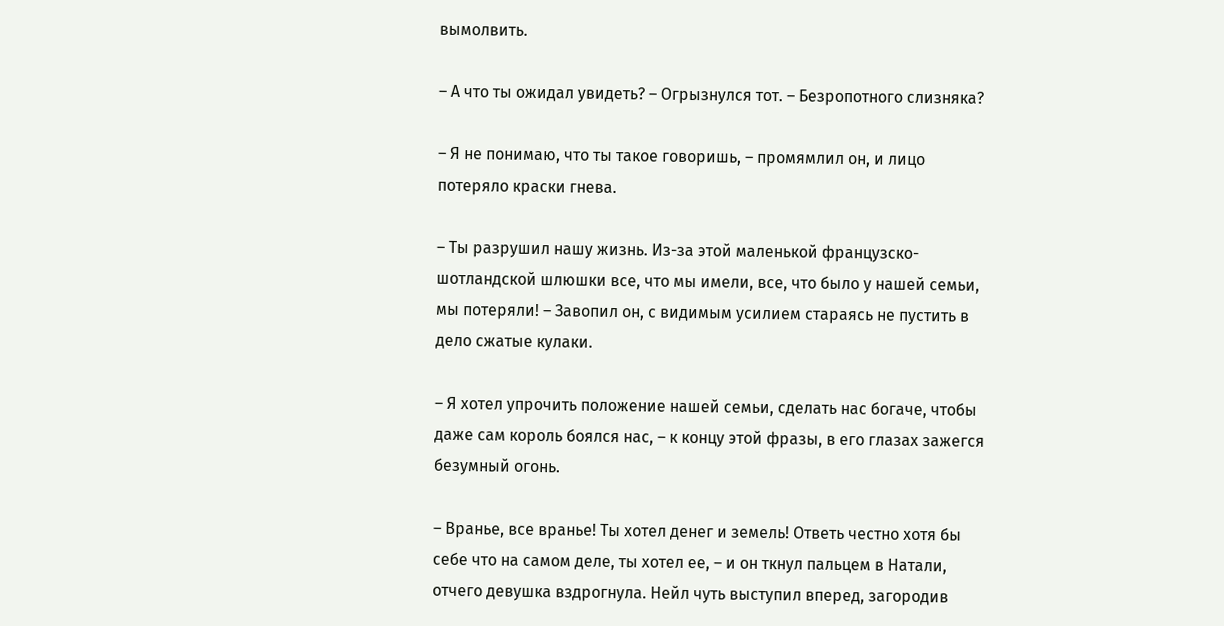вымолвить.

– А что ты ожидал увидеть? – Огрызнулся тот. – Безропотного слизняка?

– Я не понимаю, что ты такое говоришь, – промямлил он, и лицо потеряло краски гнева.

– Ты разрушил нашу жизнь. Из-за этой маленькой французско-шотландской шлюшки все, что мы имели, все, что было у нашей семьи, мы потеряли! – Завопил он, с видимым усилием стараясь не пустить в дело сжатые кулаки.

– Я хотел упрочить положение нашей семьи, сделать нас богаче, чтобы даже сам король боялся нас, – к концу этой фразы, в его глазах зажегся безумный огонь.

– Вранье, все вранье! Ты хотел денег и земель! Ответь честно хотя бы себе что на самом деле, ты хотел ее, – и он ткнул пальцем в Натали, отчего девушка вздрогнула. Нейл чуть выступил вперед, загородив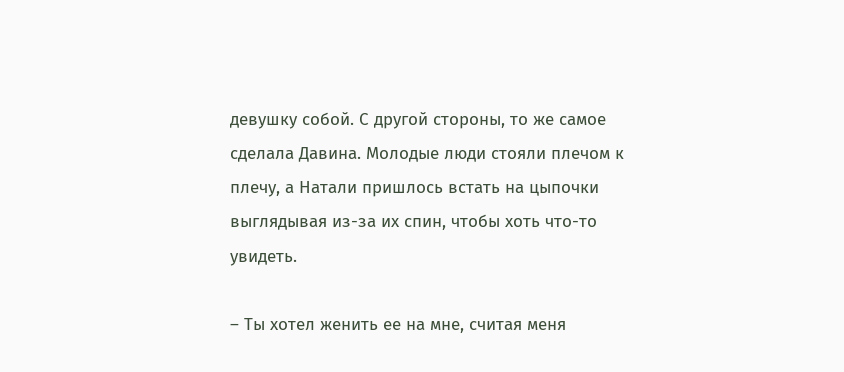девушку собой. С другой стороны, то же самое сделала Давина. Молодые люди стояли плечом к плечу, а Натали пришлось встать на цыпочки выглядывая из-за их спин, чтобы хоть что-то увидеть.

– Ты хотел женить ее на мне, считая меня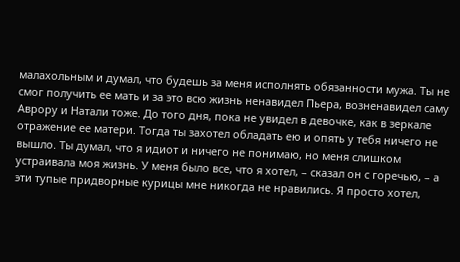малахольным и думал, что будешь за меня исполнять обязанности мужа. Ты не смог получить ее мать и за это всю жизнь ненавидел Пьера, возненавидел саму Аврору и Натали тоже. До того дня, пока не увидел в девочке, как в зеркале отражение ее матери. Тогда ты захотел обладать ею и опять у тебя ничего не вышло. Ты думал, что я идиот и ничего не понимаю, но меня слишком устраивала моя жизнь. У меня было все, что я хотел, – сказал он с горечью, – а эти тупые придворные курицы мне никогда не нравились. Я просто хотел,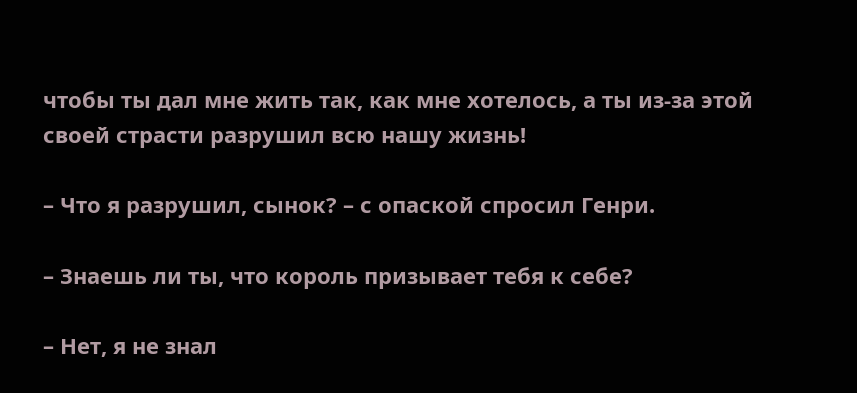чтобы ты дал мне жить так, как мне хотелось, а ты из-за этой своей страсти разрушил всю нашу жизнь!

– Что я разрушил, сынок? – с опаской спросил Генри.

– Знаешь ли ты, что король призывает тебя к себе?

– Нет, я не знал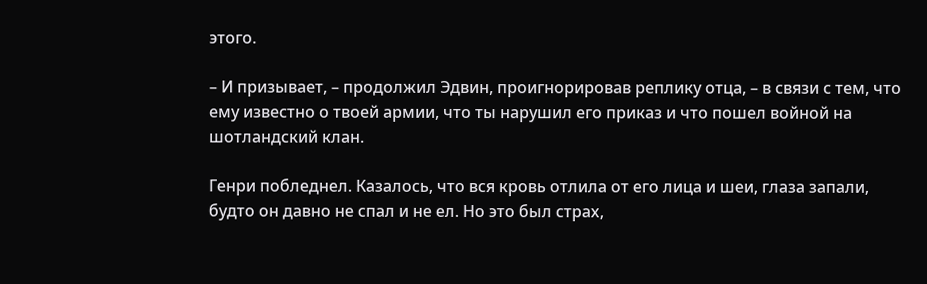этого.

– И призывает, – продолжил Эдвин, проигнорировав реплику отца, – в связи с тем, что ему известно о твоей армии, что ты нарушил его приказ и что пошел войной на шотландский клан.

Генри побледнел. Казалось, что вся кровь отлила от его лица и шеи, глаза запали, будто он давно не спал и не ел. Но это был страх,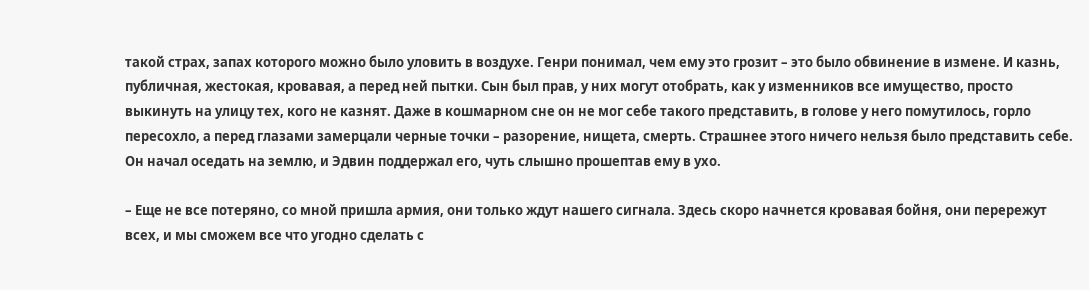такой страх, запах которого можно было уловить в воздухе. Генри понимал, чем ему это грозит – это было обвинение в измене. И казнь, публичная, жестокая, кровавая, а перед ней пытки. Сын был прав, у них могут отобрать, как у изменников все имущество, просто выкинуть на улицу тех, кого не казнят. Даже в кошмарном сне он не мог себе такого представить, в голове у него помутилось, горло пересохло, а перед глазами замерцали черные точки – разорение, нищета, смерть. Страшнее этого ничего нельзя было представить себе. Он начал оседать на землю, и Эдвин поддержал его, чуть слышно прошептав ему в ухо.

– Еще не все потеряно, со мной пришла армия, они только ждут нашего сигнала. Здесь скоро начнется кровавая бойня, они перережут всех, и мы сможем все что угодно сделать с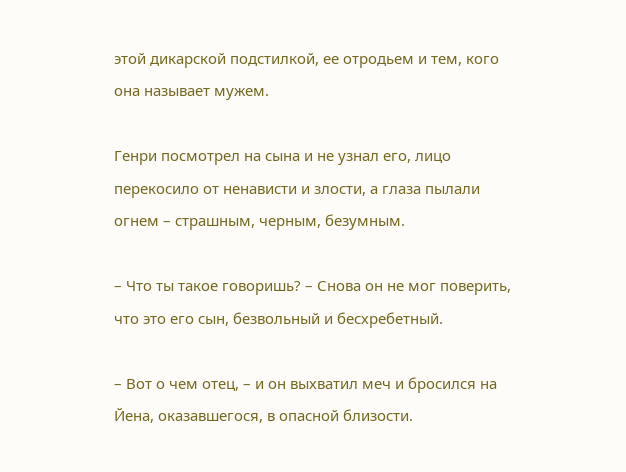этой дикарской подстилкой, ее отродьем и тем, кого она называет мужем.

Генри посмотрел на сына и не узнал его, лицо перекосило от ненависти и злости, а глаза пылали огнем – страшным, черным, безумным.

– Что ты такое говоришь? – Снова он не мог поверить, что это его сын, безвольный и бесхребетный.

– Вот о чем отец, – и он выхватил меч и бросился на Йена, оказавшегося, в опасной близости.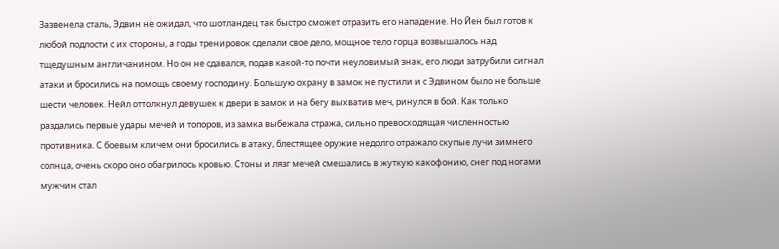Зазвенела сталь, Эдвин не ожидал, что шотландец так быстро сможет отразить его нападение. Но Йен был готов к любой подлости с их стороны, а годы тренировок сделали свое дело, мощное тело горца возвышалось над тщедушным англичанином. Но он не сдавался, подав какой-то почти неуловимый знак, его люди затрубили сигнал атаки и бросились на помощь своему господину. Большую охрану в замок не пустили и с Эдвином было не больше шести человек. Нейл оттолкнул девушек к двери в замок и на бегу выхватив меч, ринулся в бой. Как только раздались первые удары мечей и топоров, из замка выбежала стража, сильно превосходящая численностью противника. С боевым кличем они бросились в атаку, блестящее оружие недолго отражало скупые лучи зимнего солнца, очень скоро оно обагрилось кровью. Стоны и лязг мечей смешались в жуткую какофонию, снег под ногами мужчин стал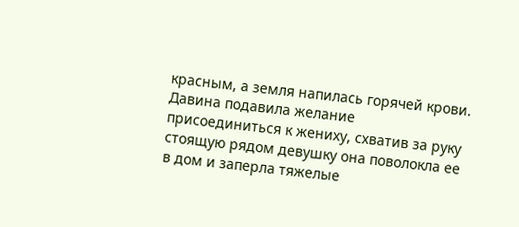красным, а земля напилась горячей крови. Давина подавила желание присоединиться к жениху, схватив за руку стоящую рядом девушку она поволокла ее в дом и заперла тяжелые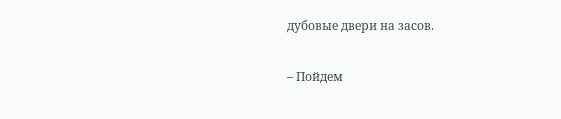дубовые двери на засов.

– Пойдем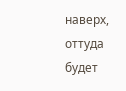наверх, оттуда будет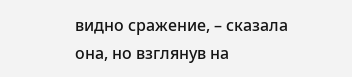видно сражение, – сказала она, но взглянув на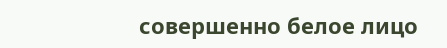совершенно белое лицо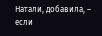Натали, добавила, – если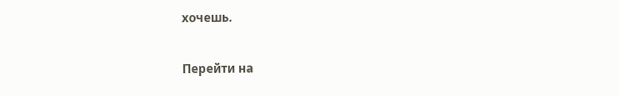хочешь.

Перейти на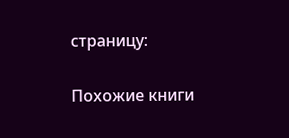страницу:

Похожие книги